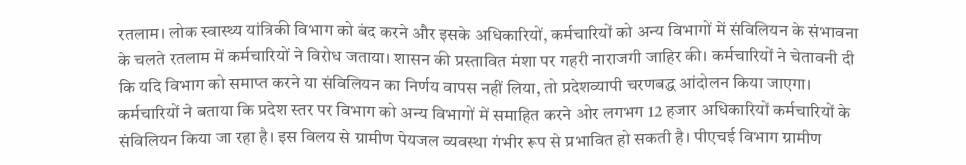रतलाम। लोक स्वास्थ्य यांत्रिकी विभाग को बंद करने और इसके अधिकारियों, कर्मचारियों को अन्य विभागों में संविलियन के संभावना के चलते रतलाम में कर्मचारियों ने विरोध जताया। शासन की प्रस्तावित मंशा पर गहरी नाराजगी जाहिर की। कर्मचारियों ने चेतावनी दी कि यदि विभाग को समाप्त करने या संविलियन का निर्णय वापस नहीं लिया, तो प्रदेशव्यापी चरणबद्ध आंदोलन किया जाएगा।
कर्मचारियों ने बताया कि प्रदेश स्तर पर विभाग को अन्य विभागों में समाहित करने ओर लगभग 12 हजार अधिकारियों कर्मचारियों के संविलियन किया जा रहा है। इस विलय से ग्रामीण पेयजल व्यवस्था गंभीर रूप से प्रभावित हो सकती है। पीएचई विभाग ग्रामीण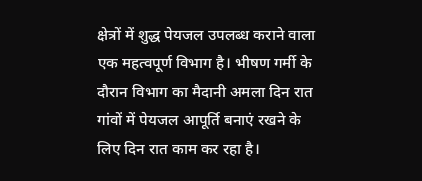क्षेत्रों में शुद्ध पेयजल उपलब्ध कराने वाला एक महत्वपूर्ण विभाग है। भीषण गर्मी के दौरान विभाग का मैदानी अमला दिन रात गांवों में पेयजल आपूर्ति बनाएं रखने के लिए दिन रात काम कर रहा है।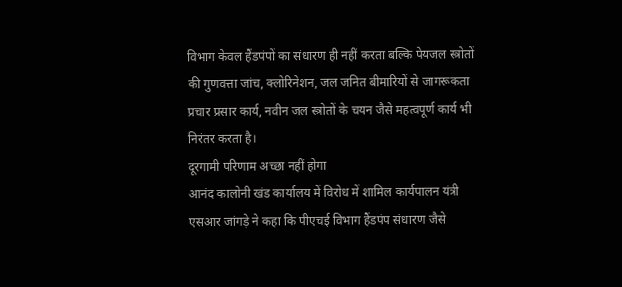विभाग केवल हैंडपंपों का संधारण ही नहीं करता बल्कि पेयजल स्त्रोतों की गुणवत्ता जांच, क्लोरिनेशन, जल जनित बीमारियों से जागरूकता प्रचार प्रसार कार्य, नवीन जल स्त्रोतों के चयन जैसे महत्वपूर्ण कार्य भी निरंतर करता है।
दूरगामी परिणाम अच्छा नहीं होगा
आनंद कालोनी खंड कार्यालय में विरोध में शामिल कार्यपालन यंत्री एसआर जांगड़े ने कहा कि पीएचई विभाग हैंडपंप संधारण जैसे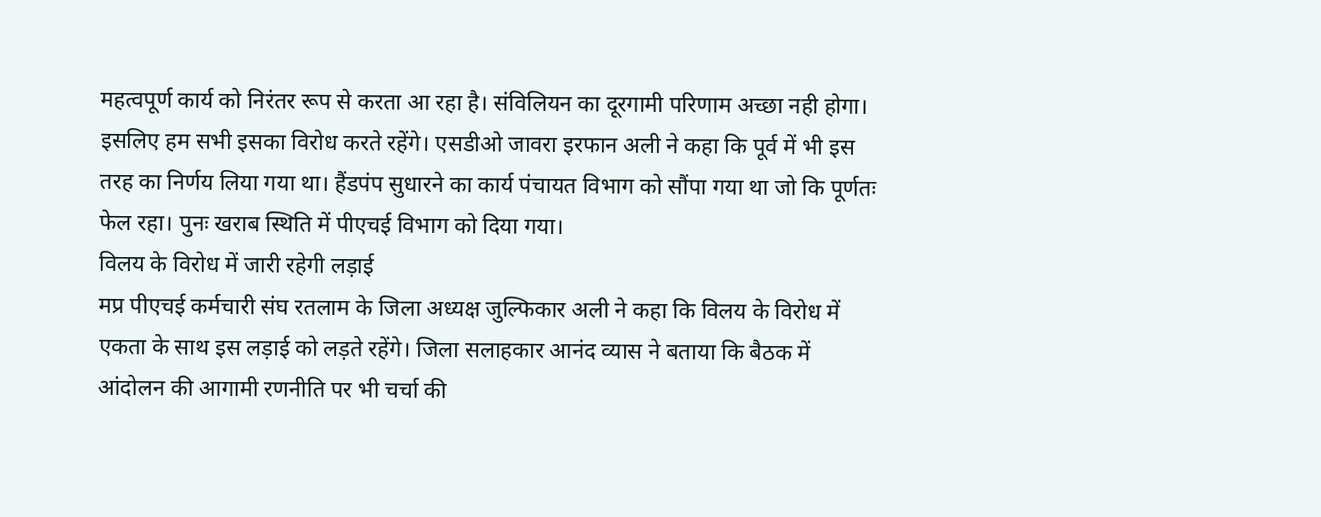महत्वपूर्ण कार्य को निरंतर रूप से करता आ रहा है। संविलियन का दूरगामी परिणाम अच्छा नही होगा। इसलिए हम सभी इसका विरोध करते रहेंगे। एसडीओ जावरा इरफान अली ने कहा कि पूर्व में भी इस तरह का निर्णय लिया गया था। हैंडपंप सुधारने का कार्य पंचायत विभाग को सौंपा गया था जो कि पूर्णतः फेल रहा। पुनः खराब स्थिति में पीएचई विभाग को दिया गया।
विलय के विरोध में जारी रहेगी लड़ाई
मप्र पीएचई कर्मचारी संघ रतलाम के जिला अध्यक्ष जुल्फिकार अली ने कहा कि विलय के विरोध में एकता के साथ इस लड़ाई को लड़ते रहेंगे। जिला सलाहकार आनंद व्यास ने बताया कि बैठक में आंदोलन की आगामी रणनीति पर भी चर्चा की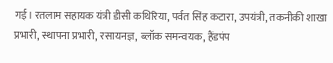गई। रतलाम सहायक यंत्री डीसी कथिरिया, पर्वत सिंह कटारा, उपयंत्री, तकनीकी शाखा प्रभारी, स्थापना प्रभारी, रसायनज्ञ, ब्लॉक समन्वयक, हैंडपंप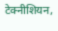टेक्नीशियन,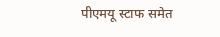पीएमयू स्टाफ समेत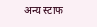अन्य स्टाफ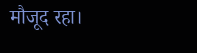मौजूद रहा।